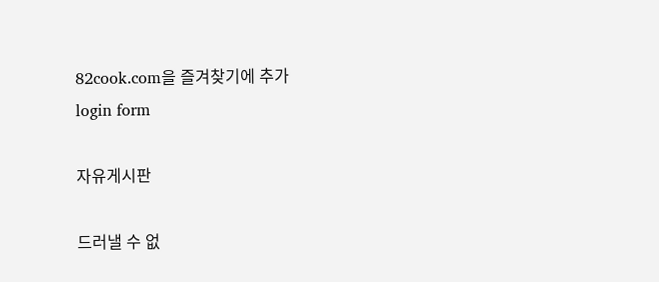82cook.com을 즐겨찾기에 추가
login form

자유게시판

드러낼 수 없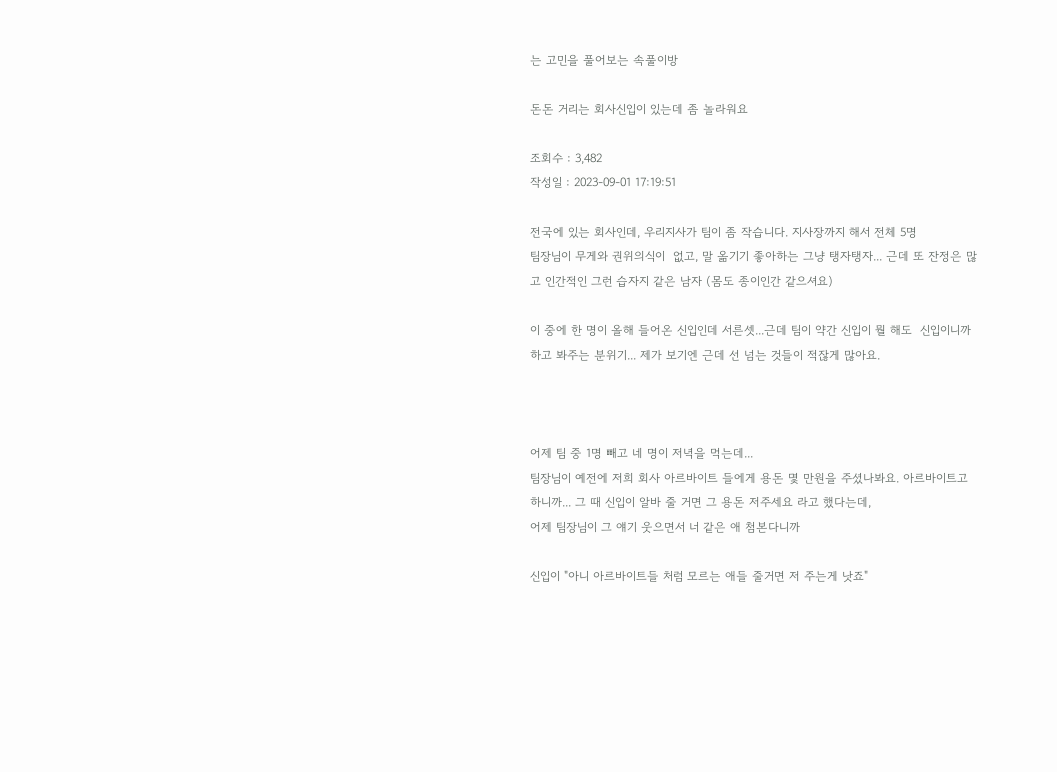는 고민을 풀어보는 속풀이방

돈돈 거리는 회사신입이 있는데 좀 놀라워요

조회수 : 3,482
작성일 : 2023-09-01 17:19:51

전국에 있는 회사인데, 우리지사가 팀이 좀 작습니다. 지사장까지 해서 전체 5명
팀장님이 무게와 권위의식이  없고, 말 옮기기 좋아하는 그냥 탱자탱자... 근데 또 잔정은 많고 인간적인 그런 습자지 같은 남자 (몸도 종이인간 같으셔요)

이 중에 한 명이 올해 들어온 신입인데 서른셋...근데 팀이 약간 신입이 뭘 해도  신입이니까 하고 봐주는 분위기... 제가 보기엔 근데 선 넘는 것들이 적잖게 많아요.



어제 팀 중 1명 빼고 네 명이 저녁을 먹는데...
팀장님이 예전에 저희 회사 아르바이트 들에게 용돈 몇 만원을 주셨나봐요. 아르바이트고 하니까... 그 때 신입이 알바 줄 거면 그 용돈 저주세요 라고 했다는데,
어제 팀장님이 그 얘기 웃으면서 너 같은 애 첨본다니까

신입이 "아니 아르바이트들 처럼 모르는 애들 줄거면 저 주는게 낫죠"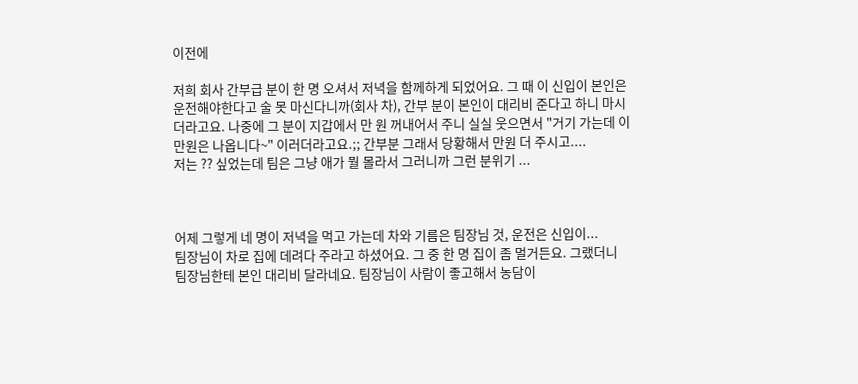이전에

저희 회사 간부급 분이 한 명 오셔서 저녁을 함께하게 되었어요. 그 때 이 신입이 본인은 운전해야한다고 술 못 마신다니까(회사 차), 간부 분이 본인이 대리비 준다고 하니 마시더라고요. 나중에 그 분이 지갑에서 만 원 꺼내어서 주니 실실 웃으면서 "거기 가는데 이만원은 나옵니다~" 이러더라고요.;; 간부분 그래서 당황해서 만원 더 주시고....
저는 ?? 싶었는데 팀은 그냥 애가 뭘 몰라서 그러니까 그런 분위기 ...



어제 그렇게 네 명이 저녁을 먹고 가는데 차와 기름은 팀장님 것, 운전은 신입이...
팀장님이 차로 집에 데려다 주라고 하셨어요. 그 중 한 명 집이 좀 멀거든요. 그랬더니 팀장님한테 본인 대리비 달라네요. 팀장님이 사람이 좋고해서 농담이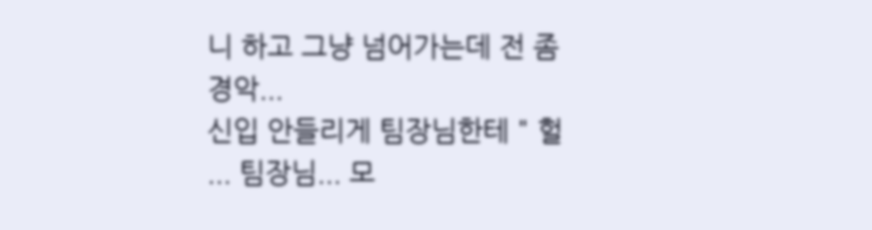니 하고 그냥 넘어가는데 전 좀 경악...
신입 안들리게 팀장님한테 " 헐 ... 팀장님... 모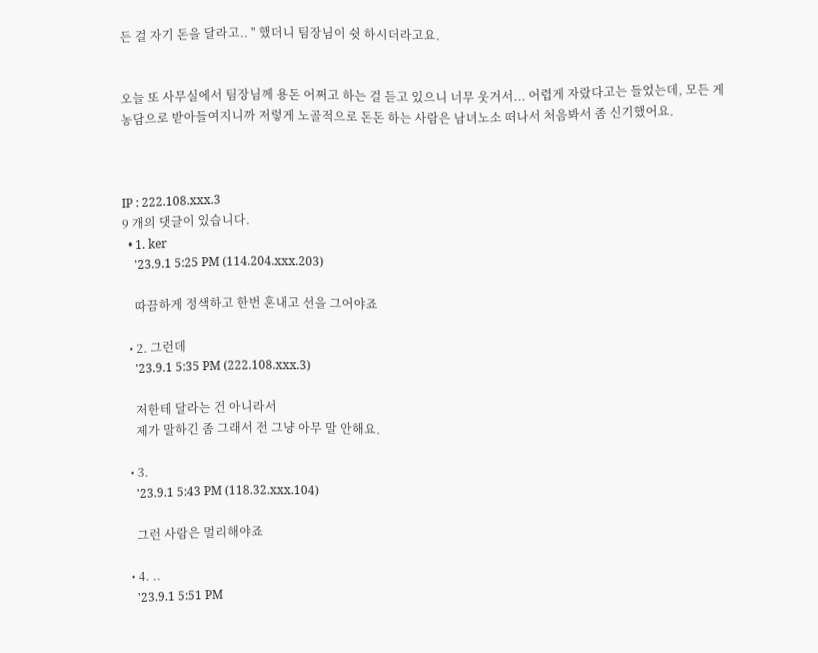든 걸 자기 돈을 달라고.. " 했더니 팀장님이 쉿 하시더라고요.


오늘 또 사무실에서 팀장님께 용돈 어쩌고 하는 걸 듣고 있으니 너무 웃겨서... 어렵게 자랐다고는 들었는데, 모든 게 농담으로 받아들여지니까 저렇게 노골적으로 돈돈 하는 사람은 남녀노소 떠나서 처음봐서 좀 신기했어요.



IP : 222.108.xxx.3
9 개의 댓글이 있습니다.
  • 1. ker
    '23.9.1 5:25 PM (114.204.xxx.203)

    따끔하게 정색하고 한번 혼내고 선을 그어야죠

  • 2. 그런데
    '23.9.1 5:35 PM (222.108.xxx.3)

    저한테 달라는 건 아니라서
    제가 말하긴 좀 그래서 전 그냥 아무 말 안해요.

  • 3.
    '23.9.1 5:43 PM (118.32.xxx.104)

    그런 사람은 멀리해야죠

  • 4. ..
    '23.9.1 5:51 PM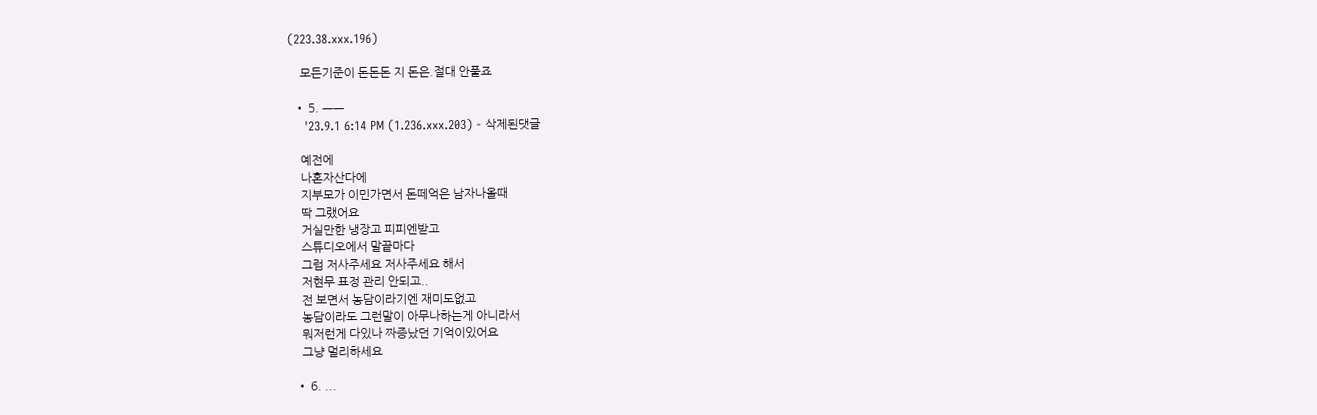(223.38.xxx.196)

    모든기준이 돈돈돈 지 돈은.절대 안풀죠

  • 5. ㅡㅡ
    '23.9.1 6:14 PM (1.236.xxx.203) - 삭제된댓글

    예전에
    나혼자산다에
    지부모가 이민가면서 돈떼억은 남자나올때
    딱 그랬어요
    거실만한 냉장고 피피엔받고
    스튜디오에서 말끝마다
    그럼 저사주세요 저사주세요 해서
    저현무 표정 관리 안되고..
    전 보면서 농담이라기엔 재미도없고
    농담이라도 그런말이 아무나하는게 아니라서
    뭐저런게 다있나 짜증났던 기억이있어요
    그냥 멀리하세요

  • 6. ...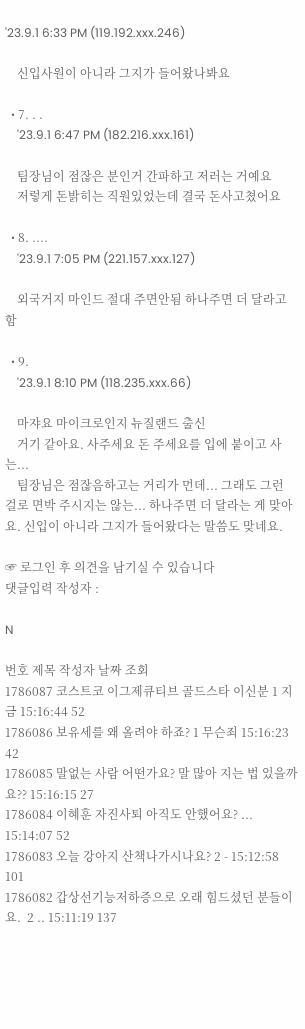'23.9.1 6:33 PM (119.192.xxx.246)

    신입사원이 아니라 그지가 들어왔나봐요

  • 7. . .
    '23.9.1 6:47 PM (182.216.xxx.161)

    팀장님이 점잖은 분인거 간파하고 저러는 거예요
    저렇게 돈밝히는 직원있었는데 결국 돈사고쳤어요

  • 8. ....
    '23.9.1 7:05 PM (221.157.xxx.127)

    외국거지 마인드 절대 주면안됨 하나주면 더 달라고함

  • 9.
    '23.9.1 8:10 PM (118.235.xxx.66)

    마쟈요 마이크로인지 뉴질랜드 출신
    거기 같아요. 사주세요 돈 주세요를 입에 붙이고 사는...
    팀장님은 점잖음하고는 거리가 먼데... 그래도 그런 걸로 면박 주시지는 않는... 하나주면 더 달라는 게 맞아요. 신입이 아니라 그지가 들어왔다는 말씀도 맞네요.

☞ 로그인 후 의견을 남기실 수 있습니다
댓글입력 작성자 :

N

번호 제목 작성자 날짜 조회
1786087 코스트코 이그제큐티브 골드스타 이신분 1 지금 15:16:44 52
1786086 보유세를 왜 올려야 하죠? 1 무슨죄 15:16:23 42
1786085 말없는 사람 어떤가요? 말 많아 지는 법 있을까요?? 15:16:15 27
1786084 이혜훈 자진사퇴 아직도 안했어요? ... 15:14:07 52
1786083 오늘 강아지 산책나가시나요? 2 - 15:12:58 101
1786082 갑상선기능저하증으로 오래 힘드셨던 분들이요.  2 .. 15:11:19 137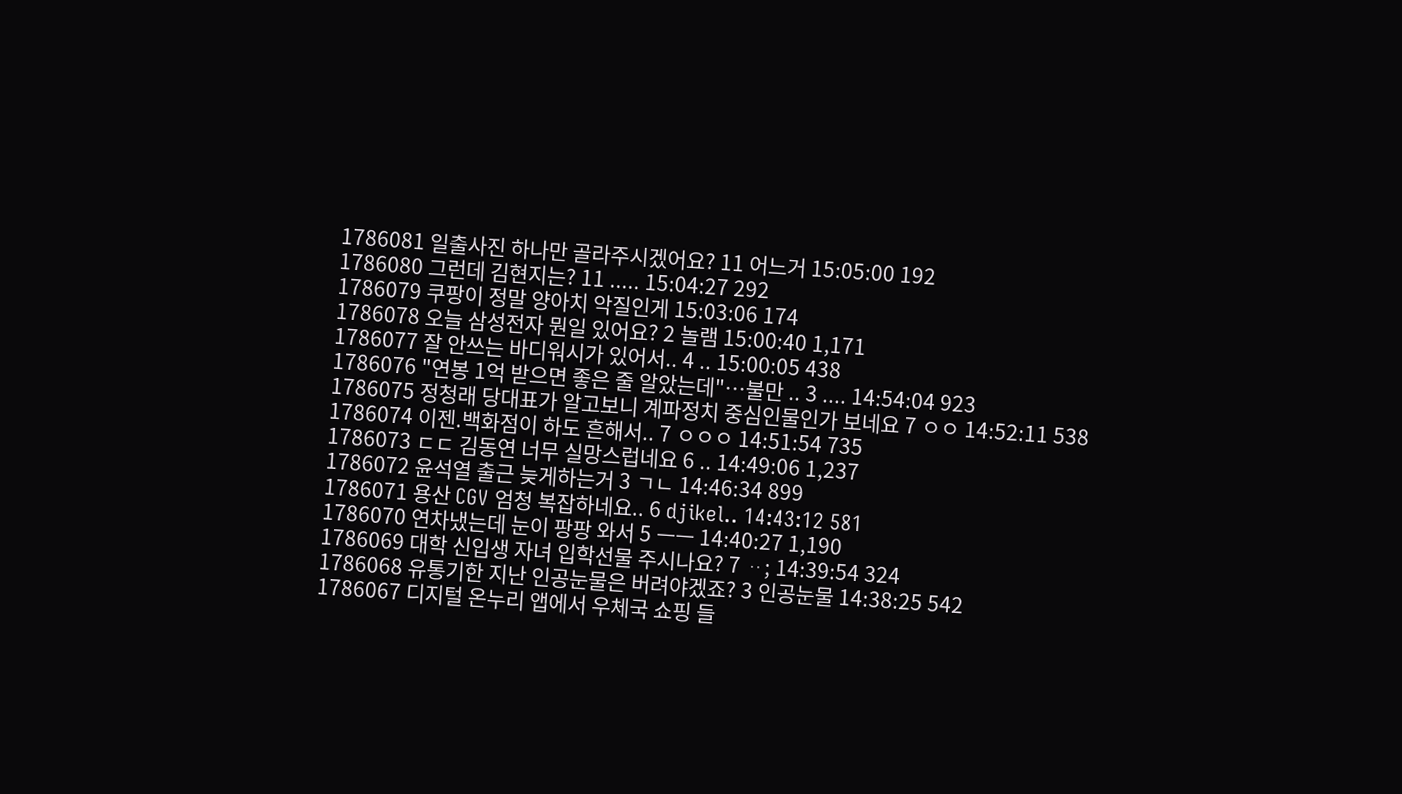1786081 일출사진 하나만 골라주시겠어요? 11 어느거 15:05:00 192
1786080 그런데 김현지는? 11 ..... 15:04:27 292
1786079 쿠팡이 정말 양아치 악질인게 15:03:06 174
1786078 오늘 삼성전자 뭔일 있어요? 2 놀램 15:00:40 1,171
1786077 잘 안쓰는 바디워시가 있어서.. 4 .. 15:00:05 438
1786076 "연봉 1억 받으면 좋은 줄 알았는데"…불만 .. 3 .... 14:54:04 923
1786075 정청래 당대표가 알고보니 계파정치 중심인물인가 보네요 7 ㅇㅇ 14:52:11 538
1786074 이젠.백화점이 하도 흔해서.. 7 ㅇㅇㅇ 14:51:54 735
1786073 ㄷㄷ 김동연 너무 실망스럽네요 6 .. 14:49:06 1,237
1786072 윤석열 출근 늦게하는거 3 ㄱㄴ 14:46:34 899
1786071 용산 CGV 엄청 복잡하네요.. 6 djikel.. 14:43:12 581
1786070 연차냈는데 눈이 팡팡 와서 5 ㅡㅡ 14:40:27 1,190
1786069 대학 신입생 자녀 입학선물 주시나요? 7 ᆢ; 14:39:54 324
1786068 유통기한 지난 인공눈물은 버려야겠죠? 3 인공눈물 14:38:25 542
1786067 디지털 온누리 앱에서 우체국 쇼핑 들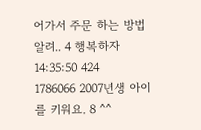어가서 주문 하는 방법 알려.. 4 행복하자 14:35:50 424
1786066 2007년생 아이를 키워요. 8 ^^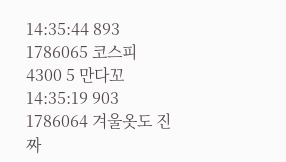14:35:44 893
1786065 코스피 4300 5 만다꼬 14:35:19 903
1786064 겨울옷도 진짜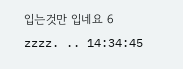입는것만 입네요 6 zzzz. .. 14:34:45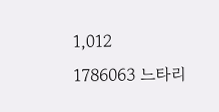1,012
1786063 느타리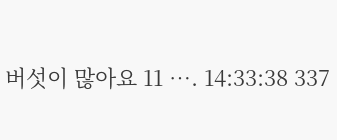버섯이 많아요 11 …. 14:33:38 337